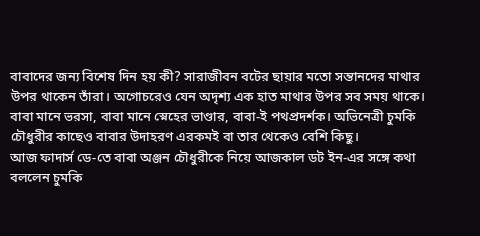বাবাদের জন্য বিশেষ দিন হয় কী? সারাজীবন বটের ছায়ার মতো সন্তানদের মাথার উপর থাকেন তাঁরা। অগোচরেও যেন অদৃশ্য এক হাত মাথার উপর সব সময় থাকে। বাবা মানে ভরসা, বাবা মানে স্নেহের ভাণ্ডার, বাবা-ই পথপ্রদর্শক। অভিনেত্রী চুমকি চৌধুরীর কাছেও বাবার উদাহরণ এরকমই বা তার থেকেও বেশি কিছু।
আজ ফাদার্স ডে-তে বাবা অঞ্জন চৌধুরীকে নিয়ে আজকাল ডট ইন-এর সঙ্গে কথা বললেন চুমকি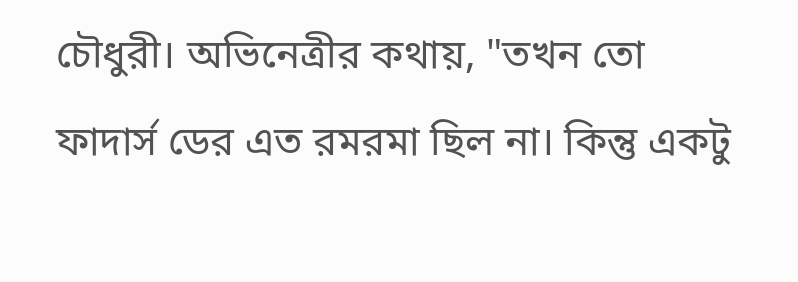চৌধুরী। অভিনেত্রীর কথায়, "তখন তো ফাদার্স ডের এত রমরমা ছিল না। কিন্তু একটু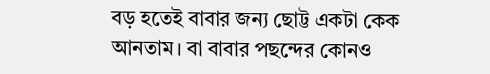বড় হতেই বাবার জন্য ছোট্ট একটা কেক আনতাম। বা বাবার পছন্দের কোনও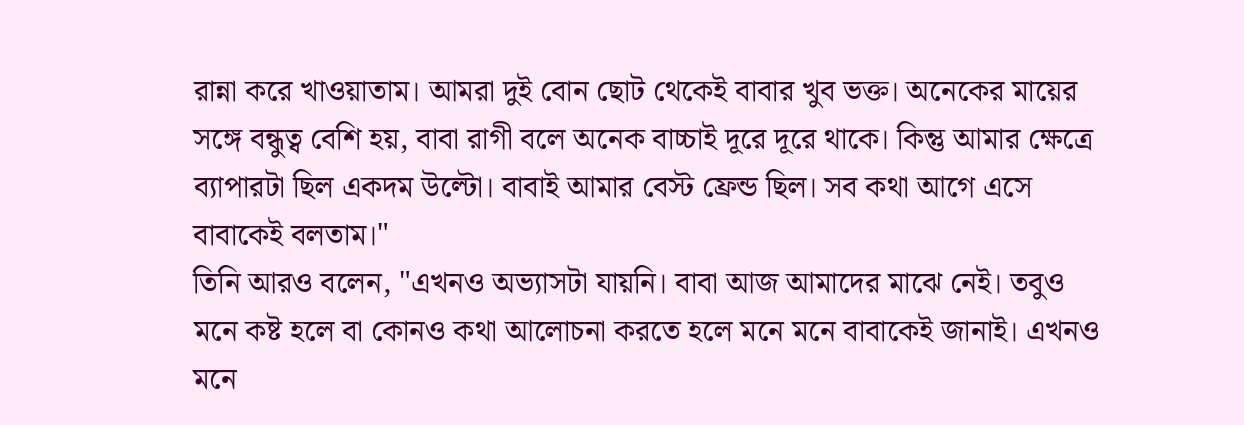রান্না করে খাওয়াতাম। আমরা দুই বোন ছোট থেকেই বাবার খুব ভক্ত। অনেকের মায়ের সঙ্গে বন্ধুত্ব বেশি হয়, বাবা রাগী বলে অনেক বাচ্চাই দূরে দূরে থাকে। কিন্তু আমার ক্ষেত্রে ব্যাপারটা ছিল একদম উল্টো। বাবাই আমার বেস্ট ফ্রেন্ড ছিল। সব কথা আগে এসে বাবাকেই বলতাম।"
তিনি আরও বলেন, "এখনও অভ্যাসটা যায়নি। বাবা আজ আমাদের মাঝে নেই। তবুও মনে কষ্ট হলে বা কোনও কথা আলোচনা করতে হলে মনে মনে বাবাকেই জানাই। এখনও মনে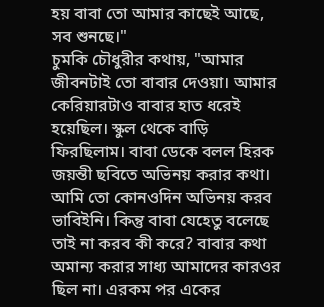হয় বাবা তো আমার কাছেই আছে, সব শুনছে।"
চুমকি চৌধুরীর কথায়, "আমার জীবনটাই তো বাবার দেওয়া। আমার কেরিয়ারটাও বাবার হাত ধরেই হয়েছিল। স্কুল থেকে বাড়ি ফিরছিলাম। বাবা ডেকে বলল হিরক জয়ন্তী ছবিতে অভিনয় করার কথা। আমি তো কোনওদিন অভিনয় করব ভাবিইনি। কিন্তু বাবা যেহেতু বলেছে তাই না করব কী করে? বাবার কথা অমান্য করার সাধ্য আমাদের কারওর ছিল না। এরকম পর একের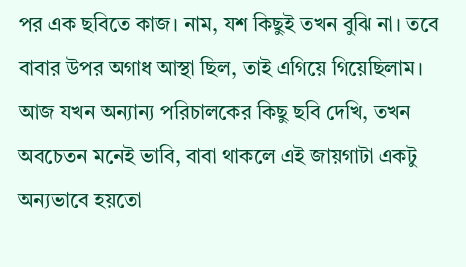পর এক ছবিতে কাজ। নাম, যশ কিছুই তখন বুঝি না। তবে বাবার উপর অগাধ আস্থা ছিল, তাই এগিয়ে গিয়েছিলাম। আজ যখন অন্যান্য পরিচালকের কিছু ছবি দেখি, তখন অবচেতন মনেই ভাবি, বাবা থাকলে এই জায়গাটা একটু অন্যভাবে হয়তো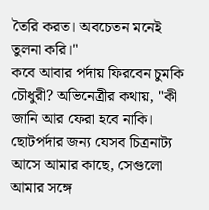তৈরি করত। অবচেতন মনেই তুলনা করি।"
কবে আবার পর্দায় ফিরবেন চুমকি চৌধুরী? অভিনেত্রীর কথায়, "কী জানি আর ফেরা হবে নাকি। ছোটপর্দার জন্য যেসব চিত্রনাট্য আসে আমার কাছে, সেগুলো আমার সঙ্গে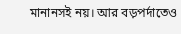মানানসই নয়। আর বড়পর্দাতেও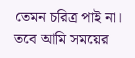তেমন চরিত্র পাই না। তবে আমি সময়ের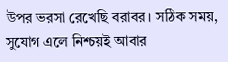উপর ভরসা রেখেছি বরাবর। সঠিক সময়, সুযোগ এলে নিশ্চয়ই আবার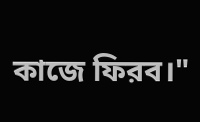কাজে ফিরব।"